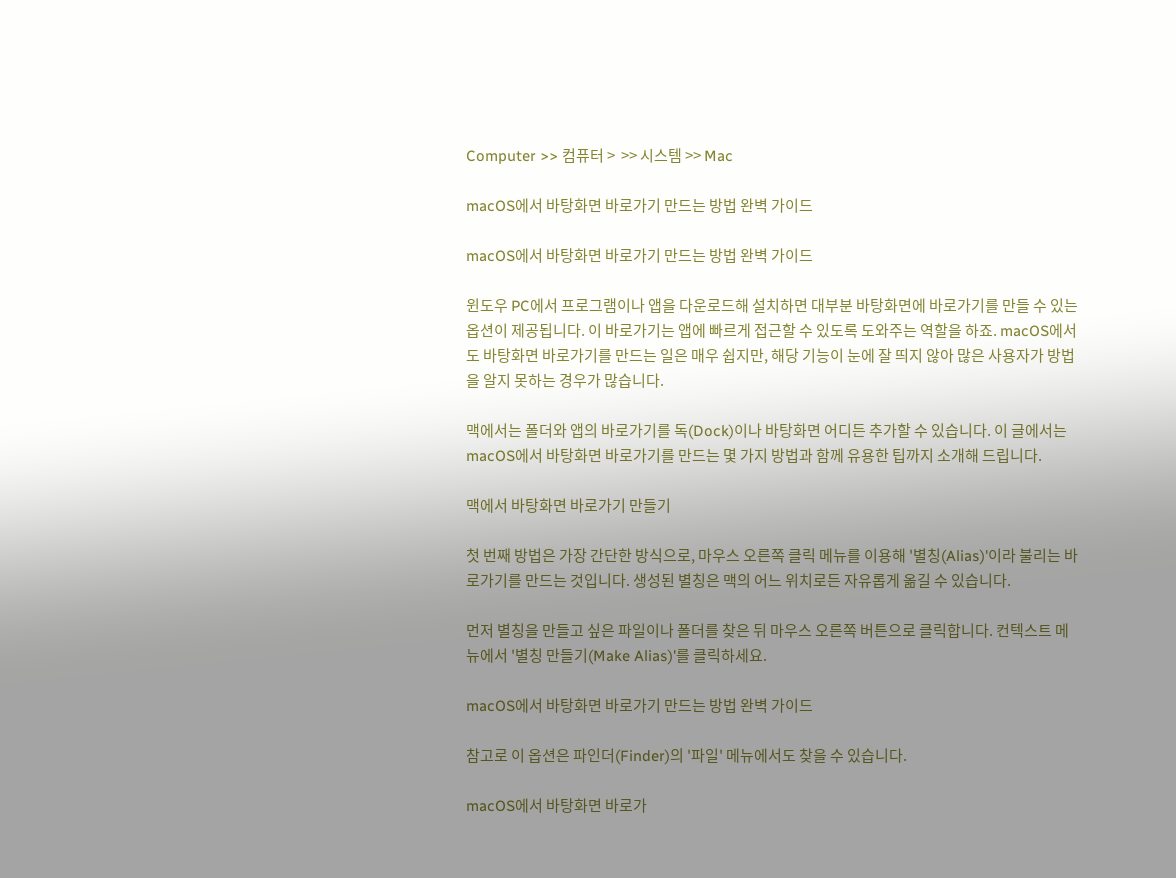Computer >> 컴퓨터 >  >> 시스템 >> Mac

macOS에서 바탕화면 바로가기 만드는 방법 완벽 가이드

macOS에서 바탕화면 바로가기 만드는 방법 완벽 가이드

윈도우 PC에서 프로그램이나 앱을 다운로드해 설치하면 대부분 바탕화면에 바로가기를 만들 수 있는 옵션이 제공됩니다. 이 바로가기는 앱에 빠르게 접근할 수 있도록 도와주는 역할을 하죠. macOS에서도 바탕화면 바로가기를 만드는 일은 매우 쉽지만, 해당 기능이 눈에 잘 띄지 않아 많은 사용자가 방법을 알지 못하는 경우가 많습니다.

맥에서는 폴더와 앱의 바로가기를 독(Dock)이나 바탕화면 어디든 추가할 수 있습니다. 이 글에서는 macOS에서 바탕화면 바로가기를 만드는 몇 가지 방법과 함께 유용한 팁까지 소개해 드립니다.

맥에서 바탕화면 바로가기 만들기

첫 번째 방법은 가장 간단한 방식으로, 마우스 오른쪽 클릭 메뉴를 이용해 '별칭(Alias)'이라 불리는 바로가기를 만드는 것입니다. 생성된 별칭은 맥의 어느 위치로든 자유롭게 옮길 수 있습니다.

먼저 별칭을 만들고 싶은 파일이나 폴더를 찾은 뒤 마우스 오른쪽 버튼으로 클릭합니다. 컨텍스트 메뉴에서 '별칭 만들기(Make Alias)'를 클릭하세요.

macOS에서 바탕화면 바로가기 만드는 방법 완벽 가이드

참고로 이 옵션은 파인더(Finder)의 '파일' 메뉴에서도 찾을 수 있습니다.

macOS에서 바탕화면 바로가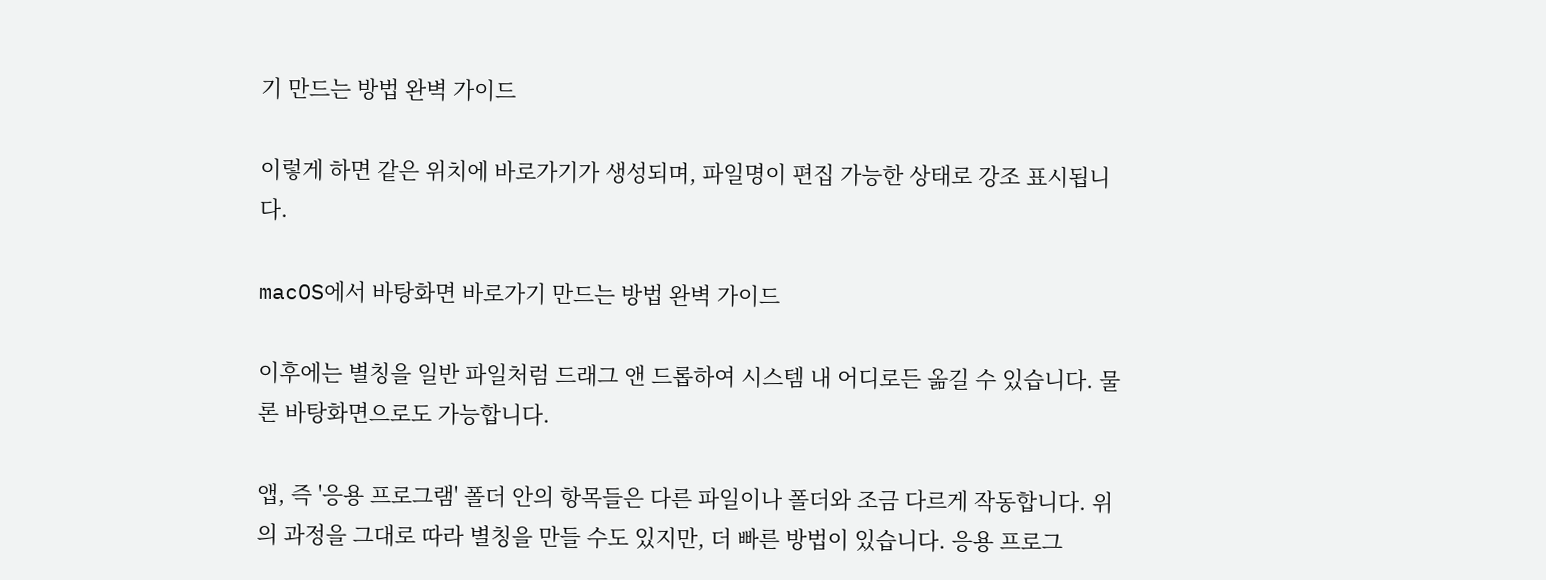기 만드는 방법 완벽 가이드

이렇게 하면 같은 위치에 바로가기가 생성되며, 파일명이 편집 가능한 상태로 강조 표시됩니다.

macOS에서 바탕화면 바로가기 만드는 방법 완벽 가이드

이후에는 별칭을 일반 파일처럼 드래그 앤 드롭하여 시스템 내 어디로든 옮길 수 있습니다. 물론 바탕화면으로도 가능합니다.

앱, 즉 '응용 프로그램' 폴더 안의 항목들은 다른 파일이나 폴더와 조금 다르게 작동합니다. 위의 과정을 그대로 따라 별칭을 만들 수도 있지만, 더 빠른 방법이 있습니다. 응용 프로그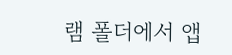램 폴더에서 앱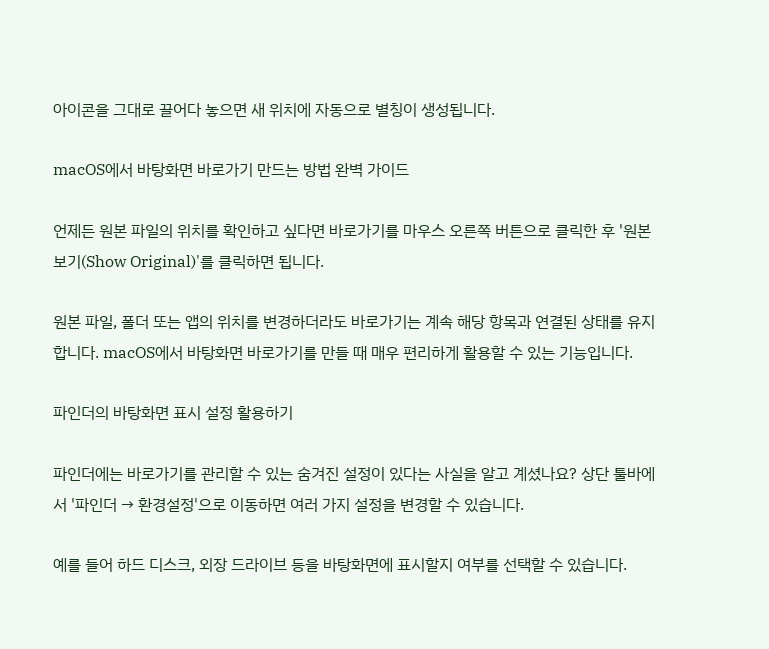아이콘을 그대로 끌어다 놓으면 새 위치에 자동으로 별칭이 생성됩니다.

macOS에서 바탕화면 바로가기 만드는 방법 완벽 가이드

언제든 원본 파일의 위치를 확인하고 싶다면 바로가기를 마우스 오른쪽 버튼으로 클릭한 후 '원본 보기(Show Original)'를 클릭하면 됩니다.

원본 파일, 폴더 또는 앱의 위치를 변경하더라도 바로가기는 계속 해당 항목과 연결된 상태를 유지합니다. macOS에서 바탕화면 바로가기를 만들 때 매우 편리하게 활용할 수 있는 기능입니다.

파인더의 바탕화면 표시 설정 활용하기

파인더에는 바로가기를 관리할 수 있는 숨겨진 설정이 있다는 사실을 알고 계셨나요? 상단 툴바에서 '파인더 → 환경설정'으로 이동하면 여러 가지 설정을 변경할 수 있습니다.

예를 들어 하드 디스크, 외장 드라이브 등을 바탕화면에 표시할지 여부를 선택할 수 있습니다.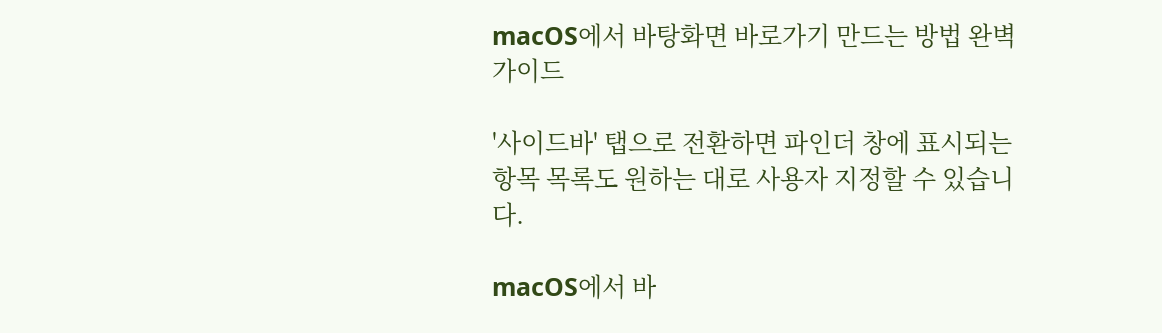macOS에서 바탕화면 바로가기 만드는 방법 완벽 가이드

'사이드바' 탭으로 전환하면 파인더 창에 표시되는 항목 목록도 원하는 대로 사용자 지정할 수 있습니다.

macOS에서 바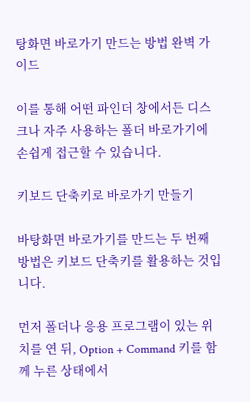탕화면 바로가기 만드는 방법 완벽 가이드

이를 통해 어떤 파인더 창에서든 디스크나 자주 사용하는 폴더 바로가기에 손쉽게 접근할 수 있습니다.

키보드 단축키로 바로가기 만들기

바탕화면 바로가기를 만드는 두 번째 방법은 키보드 단축키를 활용하는 것입니다.

먼저 폴더나 응용 프로그램이 있는 위치를 연 뒤, Option + Command 키를 함께 누른 상태에서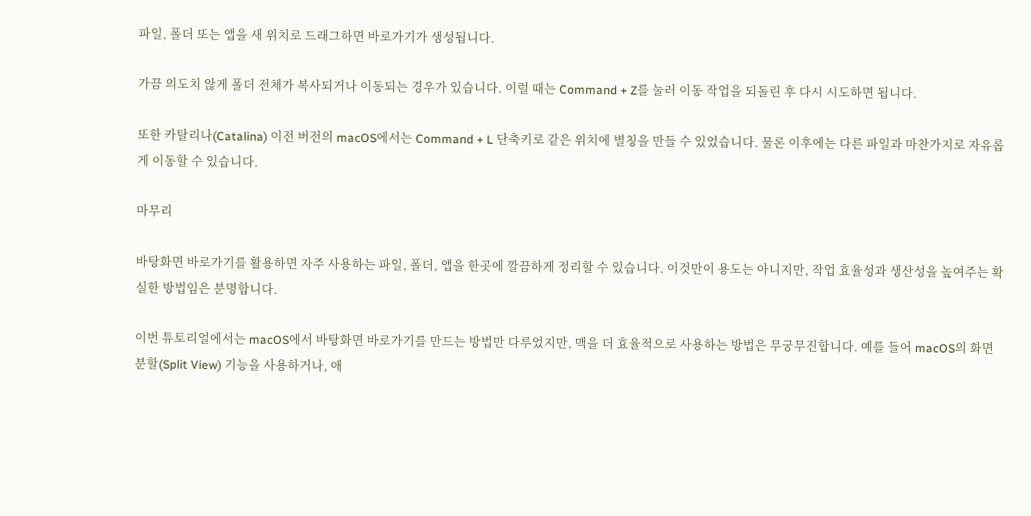파일, 폴더 또는 앱을 새 위치로 드래그하면 바로가기가 생성됩니다.

가끔 의도치 않게 폴더 전체가 복사되거나 이동되는 경우가 있습니다. 이럴 때는 Command + Z를 눌러 이동 작업을 되돌린 후 다시 시도하면 됩니다.

또한 카탈리나(Catalina) 이전 버전의 macOS에서는 Command + L 단축키로 같은 위치에 별칭을 만들 수 있었습니다. 물론 이후에는 다른 파일과 마찬가지로 자유롭게 이동할 수 있습니다.

마무리

바탕화면 바로가기를 활용하면 자주 사용하는 파일, 폴더, 앱을 한곳에 깔끔하게 정리할 수 있습니다. 이것만이 용도는 아니지만, 작업 효율성과 생산성을 높여주는 확실한 방법임은 분명합니다.

이번 튜토리얼에서는 macOS에서 바탕화면 바로가기를 만드는 방법만 다루었지만, 맥을 더 효율적으로 사용하는 방법은 무궁무진합니다. 예를 들어 macOS의 화면 분할(Split View) 기능을 사용하거나, 애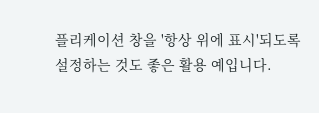플리케이션 창을 '항상 위에 표시'되도록 설정하는 것도 좋은 활용 예입니다.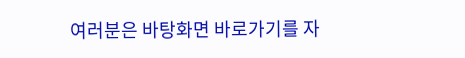여러분은 바탕화면 바로가기를 자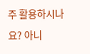주 활용하시나요? 아니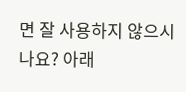면 잘 사용하지 않으시나요? 아래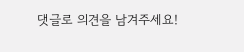댓글로 의견을 남겨주세요!